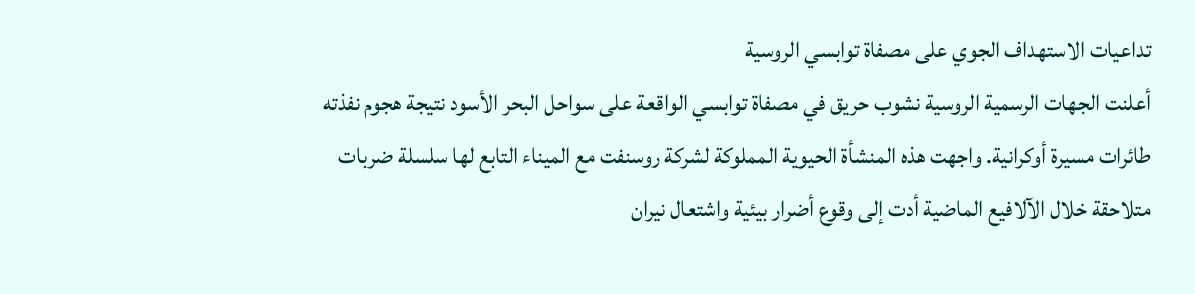تداعيات الاستهداف الجوي على مصفاة توابسي الروسية
أعلنت الجهات الرسمية الروسية نشوب حريق في مصفاة توابسي الواقعة على سواحل البحر الأسود نتيجة هجوم نفذته طائرات مسيرة أوكرانية. واجهت هذه المنشأة الحيوية المملوكة لشركة روسنفت مع الميناء التابع لها سلسلة ضربات متلاحقة خلال الآلافيع الماضية أدت إلى وقوع أضرار بيئية واشتعال نيران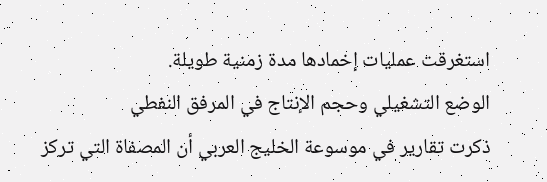استغرقت عمليات إخمادها مدة زمنية طويلة.
الوضع التشغيلي وحجم الإنتاج في المرفق النفطي
ذكرت تقارير في موسوعة الخليج العربي أن المصفاة التي تركز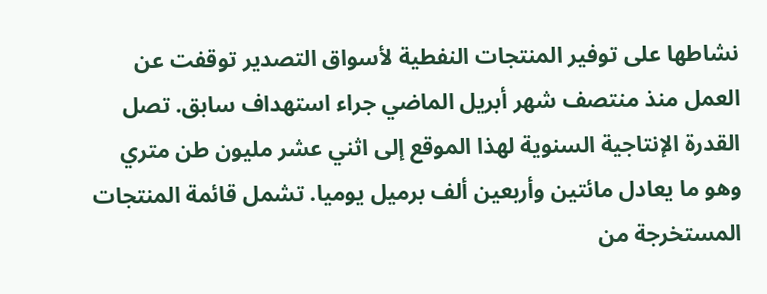نشاطها على توفير المنتجات النفطية لأسواق التصدير توقفت عن العمل منذ منتصف شهر أبريل الماضي جراء استهداف سابق. تصل القدرة الإنتاجية السنوية لهذا الموقع إلى اثني عشر مليون طن متري وهو ما يعادل مائتين وأربعين ألف برميل يوميا. تشمل قائمة المنتجات المستخرجة من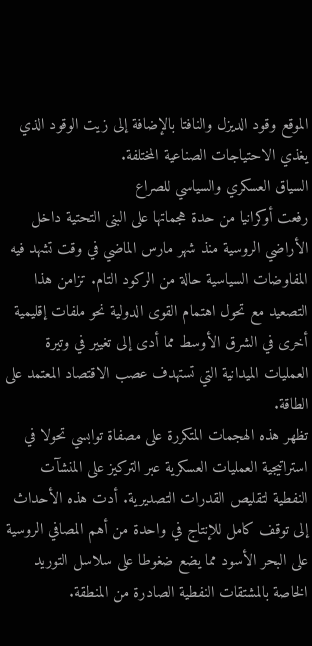الموقع وقود الديزل والنافتا بالإضافة إلى زيت الوقود الذي يغذي الاحتياجات الصناعية المختلفة.
السياق العسكري والسياسي للصراع
رفعت أوكرانيا من حدة هجماتها على البنى التحتية داخل الأراضي الروسية منذ شهر مارس الماضي في وقت تشهد فيه المفاوضات السياسية حالة من الركود التام. تزامن هذا التصعيد مع تحول اهتمام القوى الدولية نحو ملفات إقليمية أخرى في الشرق الأوسط مما أدى إلى تغيير في وتيرة العمليات الميدانية التي تستهدف عصب الاقتصاد المعتمد على الطاقة.
تظهر هذه الهجمات المتكررة على مصفاة توابسي تحولا في استراتيجية العمليات العسكرية عبر التركيز على المنشآت النفطية لتقليص القدرات التصديرية. أدت هذه الأحداث إلى توقف كامل للإنتاج في واحدة من أهم المصافي الروسية على البحر الأسود مما يضع ضغوطا على سلاسل التوريد الخاصة بالمشتقات النفطية الصادرة من المنطقة.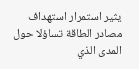يثير استمرار استهداف مصادر الطاقة تساؤلا حول المدى الذي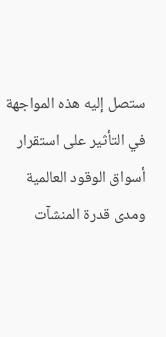ستصل إليه هذه المواجهة في التأثير على استقرار أسواق الوقود العالمية ومدى قدرة المنشآت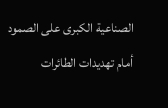الصناعية الكبرى على الصمود أمام تهديدات الطائرات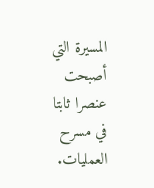المسيرة التي أصبحت عنصرا ثابتا في مسرح العمليات.